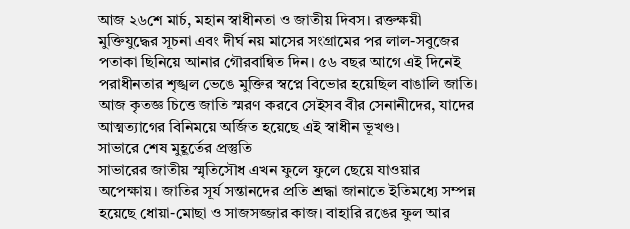আজ ২৬শে মার্চ, মহান স্বাধীনতা ও জাতীয় দিবস। রক্তক্ষয়ী মুক্তিযুদ্ধের সূচনা এবং দীর্ঘ নয় মাসের সংগ্রামের পর লাল-সবুজের পতাকা ছিনিয়ে আনার গৌরবান্বিত দিন। ৫৬ বছর আগে এই দিনেই পরাধীনতার শৃঙ্খল ভেঙে মুক্তির স্বপ্নে বিভোর হয়েছিল বাঙালি জাতি।
আজ কৃতজ্ঞ চিত্তে জাতি স্মরণ করবে সেইসব বীর সেনানীদের, যাদের আত্মত্যাগের বিনিময়ে অর্জিত হয়েছে এই স্বাধীন ভূখণ্ড।
সাভারে শেষ মুহূর্তের প্রস্তুতি
সাভারের জাতীয় স্মৃতিসৌধ এখন ফুলে ফুলে ছেয়ে যাওয়ার অপেক্ষায়। জাতির সূর্য সন্তানদের প্রতি শ্রদ্ধা জানাতে ইতিমধ্যে সম্পন্ন হয়েছে ধোয়া-মোছা ও সাজসজ্জার কাজ। বাহারি রঙের ফুল আর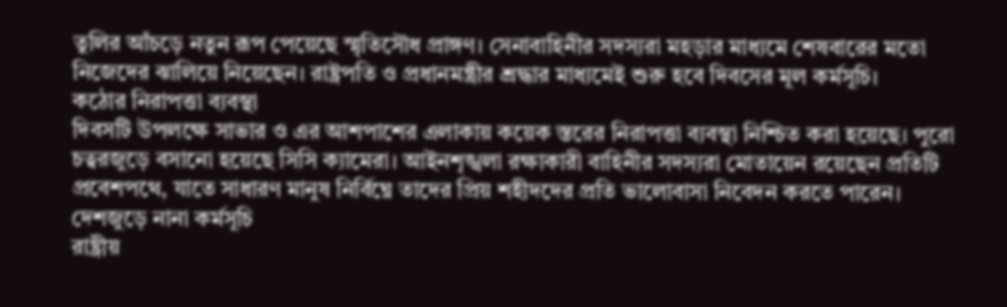তুলির আঁচড়ে নতুন রূপ পেয়েছে স্মৃতিসৌধ প্রাঙ্গণ। সেনাবাহিনীর সদস্যরা মহড়ার মাধ্যমে শেষবারের মতো নিজেদের ঝালিয়ে নিয়েছেন। রাষ্ট্রপতি ও প্রধানমন্ত্রীর শ্রদ্ধার মাধ্যমেই শুরু হবে দিবসের মূল কর্মসূচি।
কঠোর নিরাপত্তা ব্যবস্থা
দিবসটি উপলক্ষে সাভার ও এর আশপাশের এলাকায় কয়েক স্তরের নিরাপত্তা ব্যবস্থা নিশ্চিত করা হয়েছে। পুরো চত্বরজুড়ে বসানো হয়েছে সিসি ক্যামেরা। আইনশৃঙ্খলা রক্ষাকারী বাহিনীর সদস্যরা মোতায়েন রয়েছেন প্রতিটি প্রবেশপথে, যাতে সাধারণ মানুষ নির্বিঘ্নে তাদের প্রিয় শহীদদের প্রতি ভালোবাসা নিবেদন করতে পারেন।
দেশজুড়ে নানা কর্মসূচি
রাষ্ট্রীয়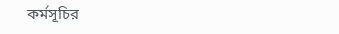কর্মসূচির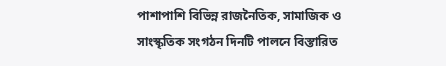পাশাপাশি বিভিন্ন রাজনৈতিক, সামাজিক ও সাংস্কৃতিক সংগঠন দিনটি পালনে বিস্তারিত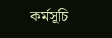কর্মসূচি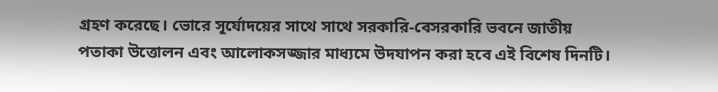গ্রহণ করেছে। ভোরে সূর্যোদয়ের সাথে সাথে সরকারি-বেসরকারি ভবনে জাতীয় পতাকা উত্তোলন এবং আলোকসজ্জার মাধ্যমে উদযাপন করা হবে এই বিশেষ দিনটি।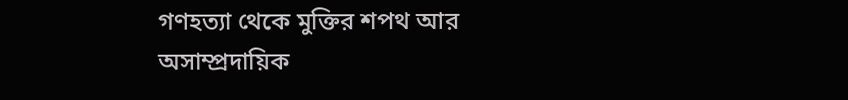গণহত্যা থেকে মুক্তির শপথ আর অসাম্প্রদায়িক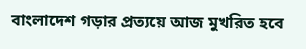বাংলাদেশ গড়ার প্রত্যয়ে আজ মুখরিত হবে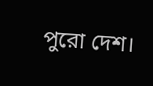পুরো দেশ।